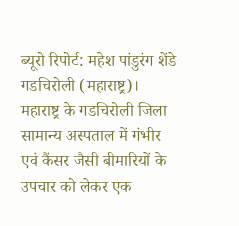ब्यूरो रिपोर्ट: महेश पांडुरंग शेंडे
गडचिरोली (महाराष्ट्र)।
महाराष्ट्र के गडचिरोली जिला सामान्य अस्पताल में गंभीर एवं कैंसर जैसी बीमारियों के उपचार को लेकर एक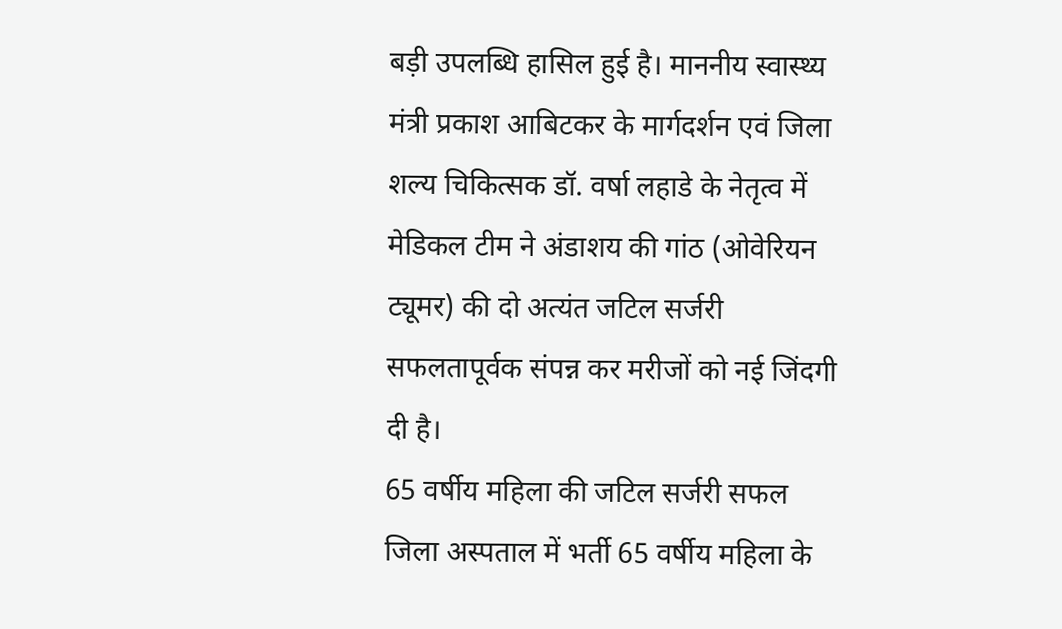बड़ी उपलब्धि हासिल हुई है। माननीय स्वास्थ्य मंत्री प्रकाश आबिटकर के मार्गदर्शन एवं जिला शल्य चिकित्सक डॉ. वर्षा लहाडे के नेतृत्व में मेडिकल टीम ने अंडाशय की गांठ (ओवेरियन ट्यूमर) की दो अत्यंत जटिल सर्जरी सफलतापूर्वक संपन्न कर मरीजों को नई जिंदगी दी है।
65 वर्षीय महिला की जटिल सर्जरी सफल
जिला अस्पताल में भर्ती 65 वर्षीय महिला के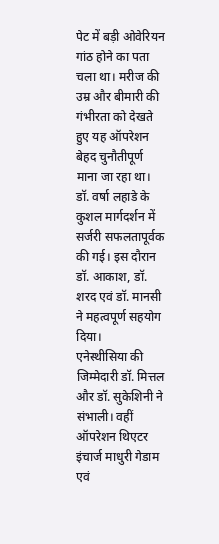पेट में बड़ी ओवेरियन गांठ होने का पता चला था। मरीज की उम्र और बीमारी की गंभीरता को देखते हुए यह ऑपरेशन बेहद चुनौतीपूर्ण माना जा रहा था।
डॉ. वर्षा लहाडे के कुशल मार्गदर्शन में सर्जरी सफलतापूर्वक की गई। इस दौरान डॉ. आकाश, डॉ. शरद एवं डॉ. मानसी ने महत्वपूर्ण सहयोग दिया।
एनेस्थीसिया की जिम्मेदारी डॉ. मित्तल और डॉ. सुकेशिनी ने संभाली। वहीं ऑपरेशन थिएटर इंचार्ज माधुरी गेडाम एवं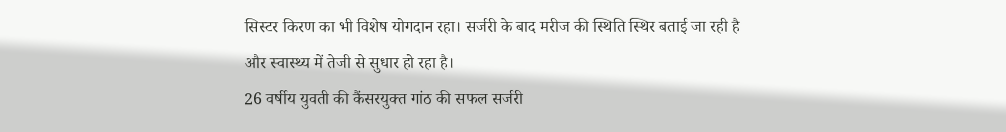सिस्टर किरण का भी विशेष योगदान रहा। सर्जरी के बाद मरीज की स्थिति स्थिर बताई जा रही है और स्वास्थ्य में तेजी से सुधार हो रहा है।
26 वर्षीय युवती की कैंसरयुक्त गांठ की सफल सर्जरी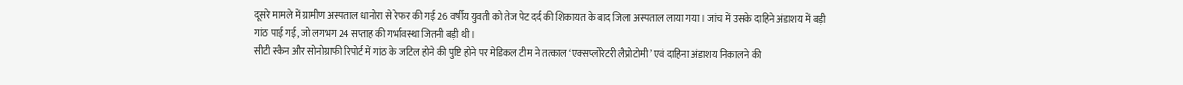दूसरे मामले में ग्रामीण अस्पताल धानोरा से रेफर की गई 26 वर्षीय युवती को तेज पेट दर्द की शिकायत के बाद जिला अस्पताल लाया गया। जांच में उसके दाहिने अंडाशय में बड़ी गांठ पाई गई, जो लगभग 24 सप्ताह की गर्भावस्था जितनी बड़ी थी।
सीटी स्कैन और सोनोग्राफी रिपोर्ट में गांठ के जटिल होने की पुष्टि होने पर मेडिकल टीम ने तत्काल ‘एक्सप्लोरेटरी लैप्रोटोमी’ एवं दाहिना अंडाशय निकालने की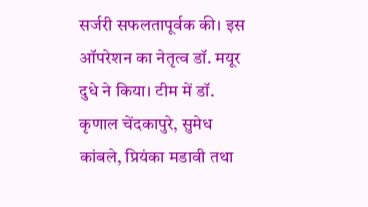सर्जरी सफलतापूर्वक की। इस ऑपरेशन का नेतृत्व डॉ. मयूर दुधे ने किया। टीम में डॉ. कृणाल चेंदकापुरे, सुमेध कांबले, प्रियंका मडावी तथा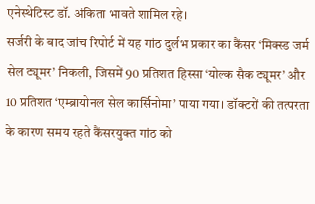एनेस्थेटिस्ट डॉ. अंकिता भावते शामिल रहे।
सर्जरी के बाद जांच रिपोर्ट में यह गांठ दुर्लभ प्रकार का कैंसर ‘मिक्स्ड जर्म सेल ट्यूमर’ निकली, जिसमें 90 प्रतिशत हिस्सा ‘योल्क सैक ट्यूमर’ और 10 प्रतिशत ‘एम्ब्रायोनल सेल कार्सिनोमा’ पाया गया। डॉक्टरों की तत्परता के कारण समय रहते कैंसरयुक्त गांठ को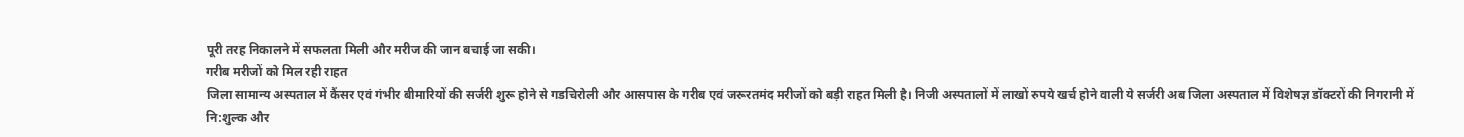पूरी तरह निकालने में सफलता मिली और मरीज की जान बचाई जा सकी।
गरीब मरीजों को मिल रही राहत
जिला सामान्य अस्पताल में कैंसर एवं गंभीर बीमारियों की सर्जरी शुरू होने से गडचिरोली और आसपास के गरीब एवं जरूरतमंद मरीजों को बड़ी राहत मिली है। निजी अस्पतालों में लाखों रुपये खर्च होने वाली ये सर्जरी अब जिला अस्पताल में विशेषज्ञ डॉक्टरों की निगरानी में नि:शुल्क और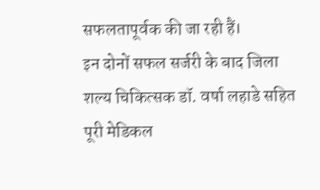सफलतापूर्वक की जा रही हैं।
इन दोनों सफल सर्जरी के बाद जिला शल्य चिकित्सक डॉ. वर्षा लहाडे सहित पूरी मेडिकल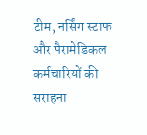टीम, नर्सिंग स्टाफ और पैरामेडिकल कर्मचारियों की सराहना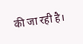की जा रही है।